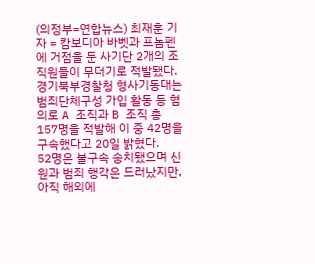(의정부=연합뉴스) 최재훈 기자 = 캄보디아 바벳과 프놈펜에 거점을 둔 사기단 2개의 조직원들이 무더기로 적발됐다.
경기북부경찰청 형사기동대는 범죄단체구성 가입 활동 등 혐의로 A 조직과 B 조직 총 157명을 적발해 이 중 42명을 구속했다고 20일 밝혔다.
52명은 불구속 송치됐으며 신원과 범죄 행각은 드러났지만, 아직 해외에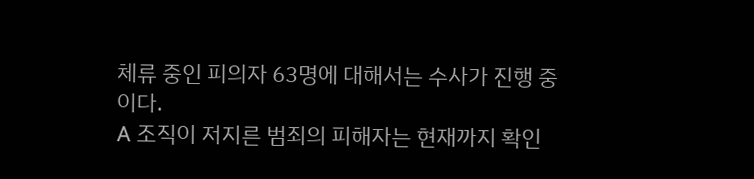체류 중인 피의자 63명에 대해서는 수사가 진행 중이다.
A 조직이 저지른 범죄의 피해자는 현재까지 확인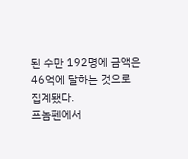된 수만 192명에 금액은 46억에 달하는 것으로 집계됐다.
프놈펜에서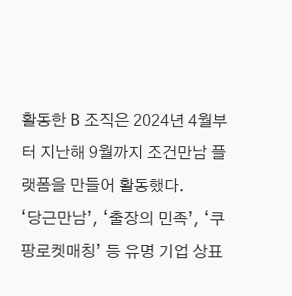활동한 B 조직은 2024년 4월부터 지난해 9월까지 조건만남 플랫폼을 만들어 활동했다.
‘당근만남’, ‘출장의 민족’, ‘쿠팡로켓매칭’ 등 유명 기업 상표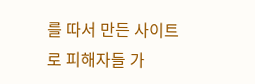를 따서 만든 사이트로 피해자들 가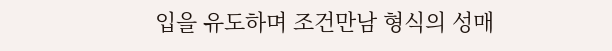입을 유도하며 조건만남 형식의 성매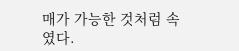매가 가능한 것처럼 속였다.